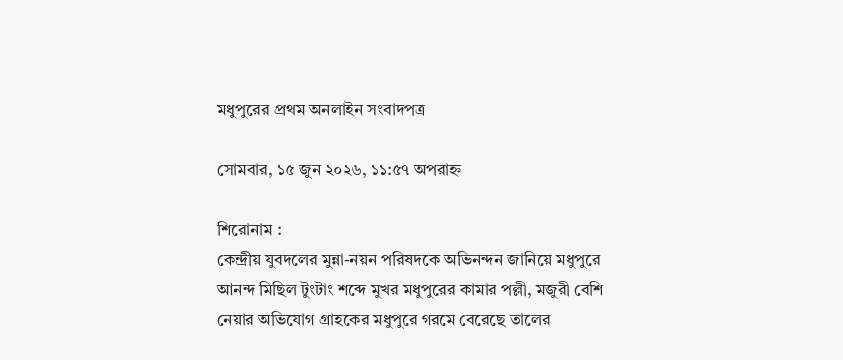মধুপুরের প্রথম অনলাইন সংবাদপত্র

সোমবার, ১৫ জুন ২০২৬, ১১:৫৭ অপরাহ্ন

শিরোনাম :
কেন্দ্রীয় যুবদলের মুন্না-নয়ন পরিষদকে অভিনন্দন জানিয়ে মধুপুরে আনন্দ মিছিল টুংটাং শব্দে মুখর মধুপুরের কামার পল্লী, মজুরী বেশি নেয়ার অভিযোগ গ্রাহকের মধুপুরে গরমে বেরেছে তালের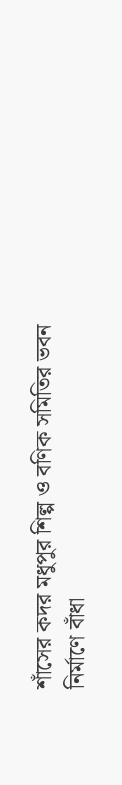শাঁসের কদর মধুপুর শিল্প ও বণিক সমিতির ভবন নির্মাণে বাঁধা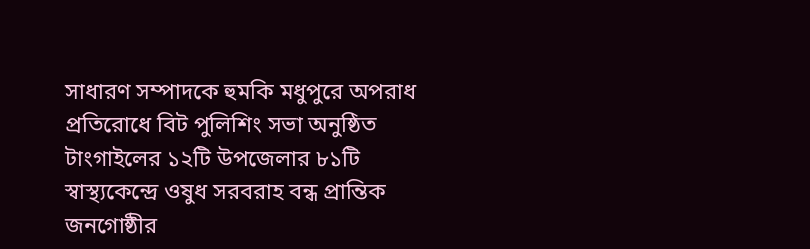সাধারণ সম্পাদকে হুমকি মধুপুরে অপরাধ প্রতিরোধে বিট পুলিশিং সভা অনুষ্ঠিত টাংগাইলের ১২টি উপজেলার ৮১টি স্বাস্থ্যকেন্দ্রে ওষুধ সরবরাহ বন্ধ প্রান্তিক জনগোষ্ঠীর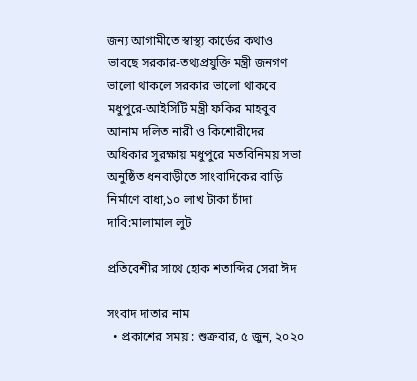জন্য আগামীতে স্বাস্থ্য কার্ডের কথাও ভাবছে সরকার-তথ্যপ্রযুক্তি মন্ত্রী জনগণ ভালো থাকলে সরকার ভালো থাকবে মধুপুরে-আইসিটি মন্ত্রী ফকির মাহবুব আনাম দলিত নারী ও কিশোরীদের অধিকার সুরক্ষায় মধুপুরে মতবিনিময় সভা অনুষ্ঠিত ধনবাড়ীতে সাংবাদিকের বাড়ি নির্মাণে বাধা,১০ লাখ টাকা চাঁদা দাবি:মালামাল লুট

প্রতিবেশীর সাথে হোক শতাব্দির সেরা ঈদ

সংবাদ দাতার নাম
  • প্রকাশের সময় : শুক্রবার, ৫ জুন, ২০২০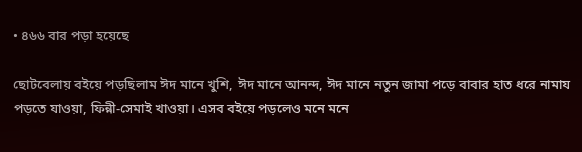• ৪৬৬ বার পড়া হয়েছে

ছোটবেলায় বইয়ে পড়ছিলাম ঈদ মানে খুশি, ঈদ মানে আনন্দ, ঈদ মানে নতুন জামা পড়ে বাবার হাত ধরে নামায পড়তে যাওয়া, ফিন্নী-সেমাই খাওয়া। এসব বইয়ে পড়লেও মনে মনে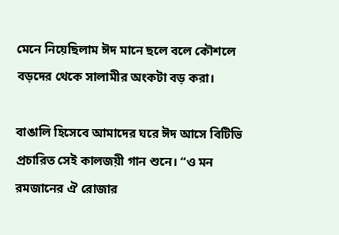মেনে নিয়েছিলাম ঈদ মানে ছলে বলে কৌশলে বড়দের থেকে সালামীর অংকটা বড় করা।

বাঙালি হিসেবে আমাদের ঘরে ঈদ আসে বিটিভি প্রচারিত সেই কালজয়ী গান শুনে। “ও মন রমজানের ঐ রোজার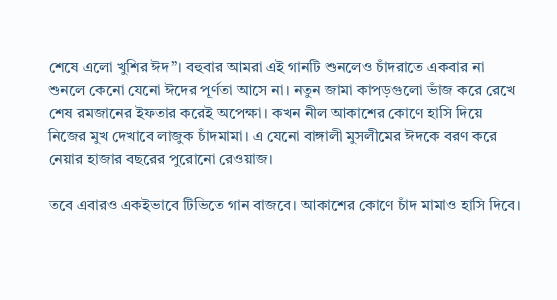শেষে এলো খুশির ঈদ”। বহুবার আমরা এই গানটি শুনলেও চাঁদরাতে একবার না শুনলে কেনো যেনো ঈদের পূর্ণতা আসে না। নতুন জামা কাপড়গুলো ভাঁজ করে রেখে শেষ রমজানের ইফতার করেই অপেক্ষা। কখন নীল আকাশের কোণে হাসি দিয়ে নিজের মুখ দেখাবে লাজুক চাঁদমামা। এ যেনো বাঙ্গালী মুসলীমের ঈদকে বরণ করে নেয়ার হাজার বছরের পুরোনো রেওয়াজ।

তবে এবারও একইভাবে টিভিতে গান বাজবে। আকাশের কোণে চাঁদ মামাও হাসি দিবে।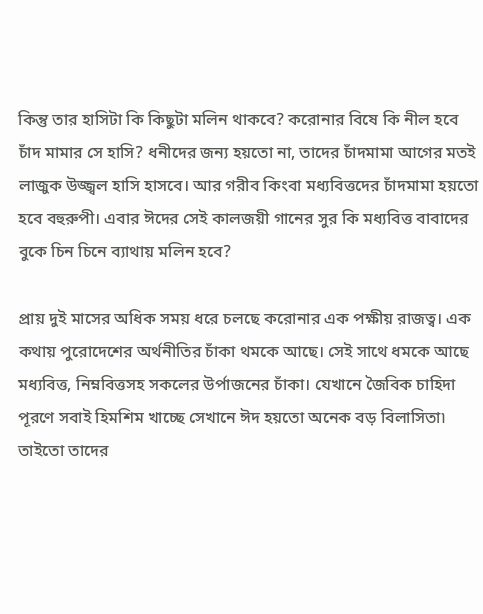কিন্তু তার হাসিটা কি কিছুটা মলিন থাকবে? করোনার বিষে কি নীল হবে চাঁদ মামার সে হাসি? ধনীদের জন্য হয়তো না, তাদের চাঁদমামা আগের মতই লাজুক উজ্জ্বল হাসি হাসবে। আর গরীব কিংবা মধ্যবিত্তদের চাঁদমামা হয়তো হবে বহুরুপী। এবার ঈদের সেই কালজয়ী গানের সুর কি মধ্যবিত্ত বাবাদের বুকে চিন চিনে ব্যাথায় মলিন হবে?

প্রায় দুই মাসের অধিক সময় ধরে চলছে করোনার এক পক্ষীয় রাজত্ব। এক কথায় পুরোদেশের অর্থনীতির চাঁকা থমকে আছে। সেই সাথে ধমকে আছে মধ্যবিত্ত, নিম্নবিত্তসহ সকলের উর্পাজনের চাঁকা। যেখানে জৈবিক চাহিদা পূরণে সবাই হিমশিম খাচ্ছে সেখানে ঈদ হয়তো অনেক বড় বিলাসিতা৷ তাইতো তাদের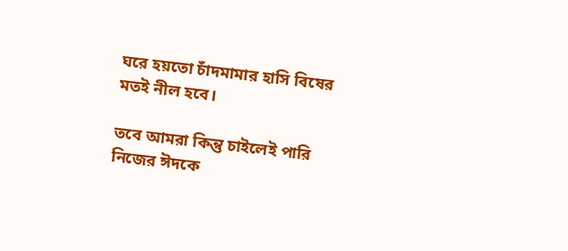ঘরে হয়তো চাঁদমামার হাসি বিষের মতই নীল হবে।

তবে আমরা কিন্তু চাইলেই পারি নিজের ঈদকে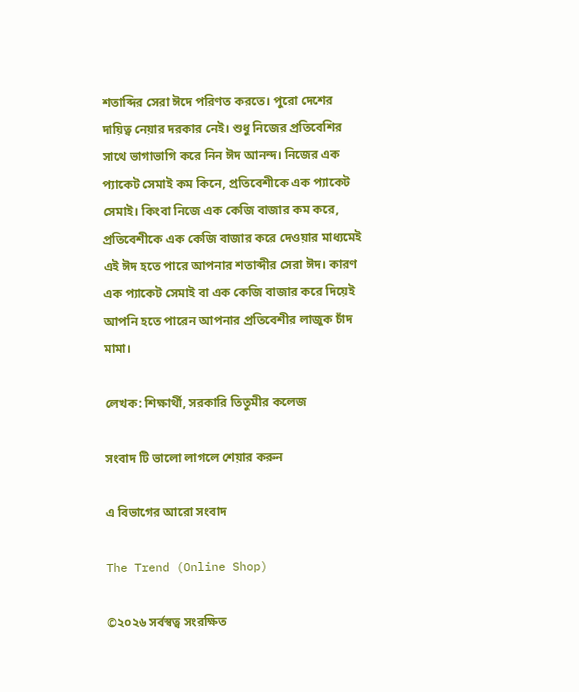শতাব্দির সেরা ঈদে পরিণত করতে। পুরো দেশের দায়িত্ব নেয়ার দরকার নেই। শুধু নিজের প্রতিবেশির সাথে ভাগাভাগি করে নিন ঈদ আনন্দ। নিজের এক প্যাকেট সেমাই কম কিনে, প্রতিবেশীকে এক প্যাকেট সেমাই। কিংবা নিজে এক কেজি বাজার কম করে, প্রতিবেশীকে এক কেজি বাজার করে দেওয়ার মাধ্যমেই এই ঈদ হতে পারে আপনার শতাব্দীর সেরা ঈদ। কারণ এক প্যাকেট সেমাই বা এক কেজি বাজার করে দিয়েই আপনি হতে পারেন আপনার প্রতিবেশীর লাজুক চাঁদ মামা।

লেখক: শিক্ষার্থী, সরকারি তিতুমীর কলেজ

সংবাদ টি ভালো লাগলে শেয়ার করুন

এ বিভাগের আরো সংবাদ

The Trend (Online Shop)

©২০২৬ সর্বস্বত্ব সংরক্ষিত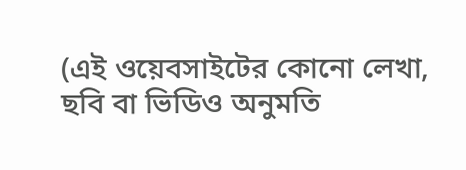(এই ওয়েবসাইটের কোনো লেখা, ছবি বা ভিডিও অনুমতি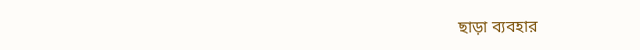ছাড়া ব্যবহার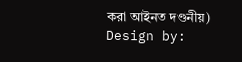করা আইনত দণ্ডনীয়)
Design by: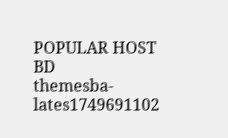POPULAR HOST BD
themesba-lates1749691102